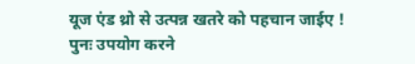यूज एंड थ्रो से उत्पन्न खतरे को पहचान जाईए !
पुनः उपयोग करने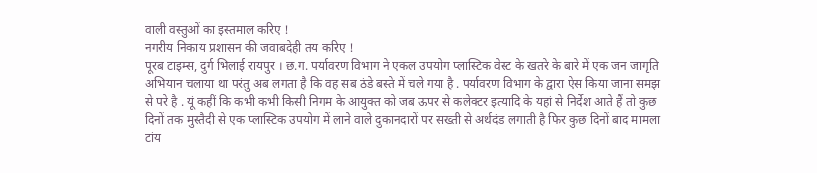वाली वस्तुओं का इस्तमाल करिए !
नगरीय निकाय प्रशासन की जवाबदेही तय करिए !
पूरब टाइम्स, दुर्ग भिलाई रायपुर । छ.ग. पर्यावरण विभाग ने एकल उपयोग प्लास्टिक वेस्ट के खतरे के बारे में एक जन जागृति अभियान चलाया था परंतु अब लगता है कि वह सब ठंडे बस्ते में चले गया है . पर्यावरण विभाग के द्वारा ऐस किया जाना समझ से परे है . यूं कहीं कि कभी कभी किसी निगम के आयुक्त को जब ऊपर से कलेक्टर इत्यादि के यहां से निर्देश आते हैं तो कुछ दिनों तक मुस्तैदी से एक प्लास्टिक उपयोग में लाने वाले दुकानदारों पर सख्ती से अर्थदंड लगाती है फिर कुछ दिनों बाद मामला टांय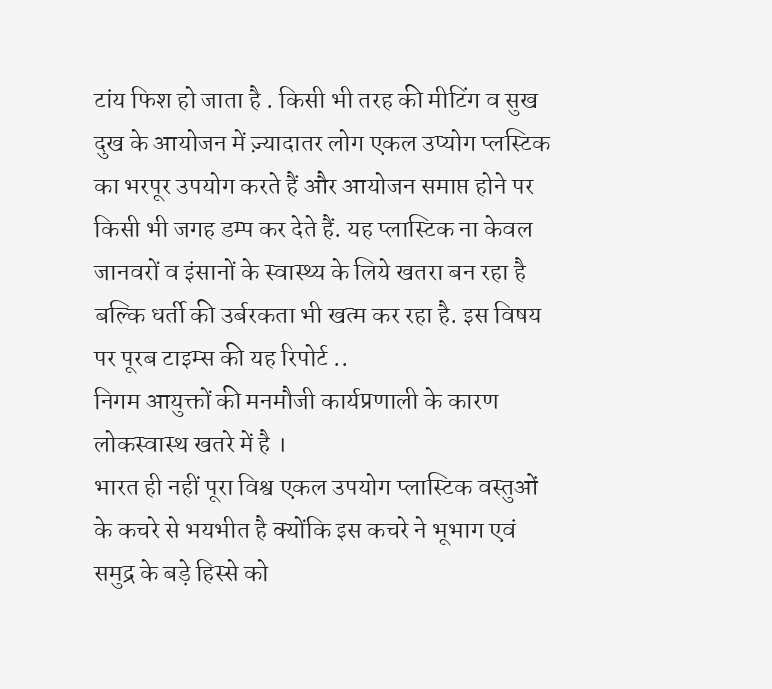टांय फिश हो जाता है . किसी भी तरह की मीटिंग व सुख दुख के आयोजन में ज़्यादातर लोग एकल उप्योग प्लस्टिक का भरपूर उपयोग करते हैं और आयोजन समाप्त होने पर किसी भी जगह डम्प कर देते हैं. यह प्लास्टिक ना केवल जानवरों व इंसानों के स्वास्थ्य के लिये खतरा बन रहा है बल्कि धर्ती की उर्बरकता भी खत्म कर रहा है. इस विषय पर पूरब टाइम्स की यह रिपोर्ट ..
निगम आयुक्तों की मनमौजी कार्यप्रणाली के कारण लोकस्वास्थ खतरे में है ।
भारत ही नहीं पूरा विश्व एकल उपयोग प्लास्टिक वस्तुओं के कचरे से भयभीत है क्योंकि इस कचरे ने भूभाग एवं समुद्र के बड़े हिस्से को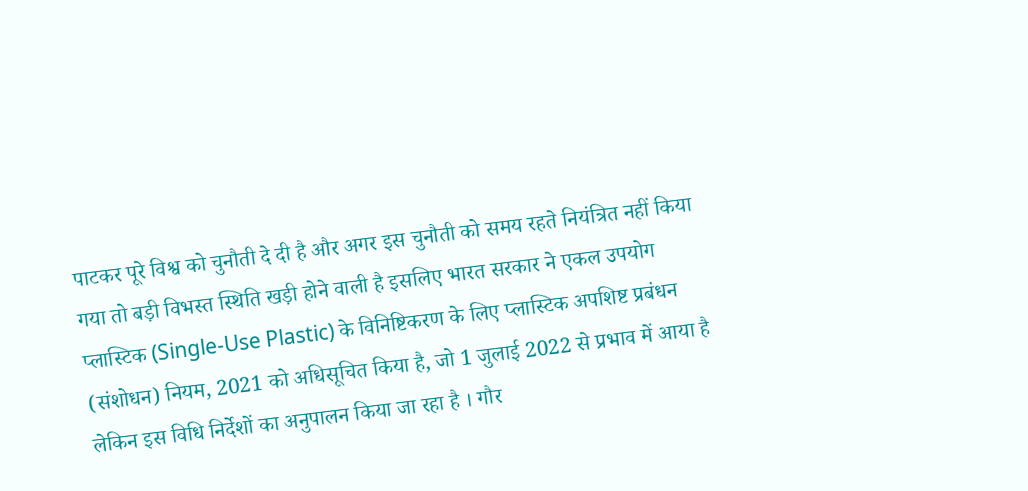पाटकर पूरे विश्व को चुनौती दे दी है और अगर इस चुनौती को समय रहते नियंत्रित नहीं किया गया तो बड़ी विभस्त स्थिति खड़ी होने वाली है इसलिए भारत सरकार ने एकल उपयोग प्लास्टिक (Single-Use Plastic) के विनिष्टिकरण के लिए प्लास्टिक अपशिष्ट प्रबंधन (संशोधन) नियम, 2021 को अधिसूचित किया है, जो 1 जुलाई 2022 से प्रभाव में आया है लेकिन इस विधि निर्देशों का अनुपालन किया जा रहा है । गौर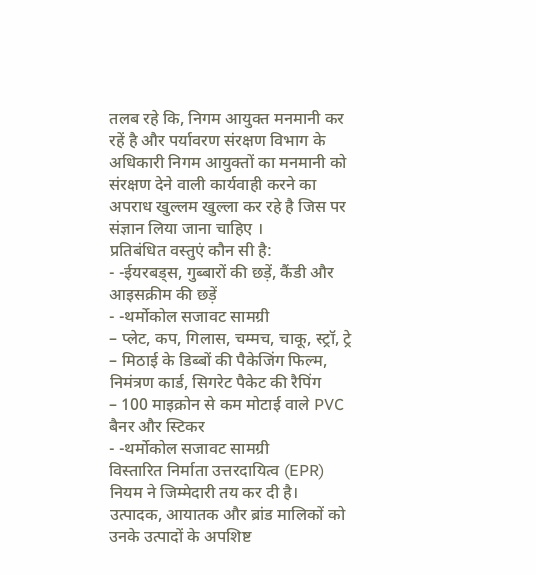तलब रहे कि, निगम आयुक्त मनमानी कर रहें है और पर्यावरण संरक्षण विभाग के अधिकारी निगम आयुक्तों का मनमानी को संरक्षण देने वाली कार्यवाही करने का अपराध खुल्लम खुल्ला कर रहे है जिस पर संज्ञान लिया जाना चाहिए ।
प्रतिबंधित वस्तुएं कौन सी है:
- -ईयरबड्स, गुब्बारों की छड़ें, कैंडी और आइसक्रीम की छड़ें
- -थर्मोकोल सजावट सामग्री
– प्लेट, कप, गिलास, चम्मच, चाकू, स्ट्रॉ, ट्रे
– मिठाई के डिब्बों की पैकेजिंग फिल्म, निमंत्रण कार्ड, सिगरेट पैकेट की रैपिंग
– 100 माइक्रोन से कम मोटाई वाले PVC बैनर और स्टिकर
- -थर्मोकोल सजावट सामग्री
विस्तारित निर्माता उत्तरदायित्व (EPR) नियम ने जिम्मेदारी तय कर दी है।
उत्पादक, आयातक और ब्रांड मालिकों को उनके उत्पादों के अपशिष्ट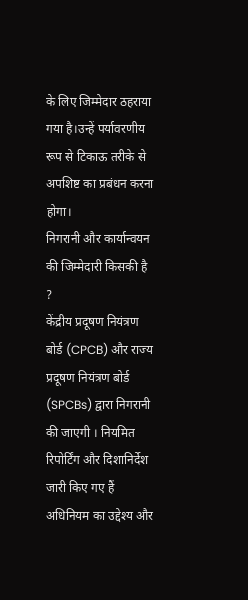के लिए जिम्मेदार ठहराया गया है।उन्हें पर्यावरणीय रूप से टिकाऊ तरीके से अपशिष्ट का प्रबंधन करना होगा।
निगरानी और कार्यान्वयन की जिम्मेदारी किसकी है ?
केंद्रीय प्रदूषण नियंत्रण बोर्ड (CPCB) और राज्य प्रदूषण नियंत्रण बोर्ड (SPCBs) द्वारा निगरानी की जाएगी । नियमित रिपोर्टिंग और दिशानिर्देश जारी किए गए हैं
अधिनियम का उद्देश्य और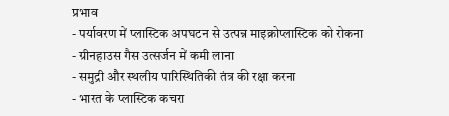प्रभाव
- पर्यावरण में प्लास्टिक अपघटन से उत्पन्न माइक्रोप्लास्टिक को रोकना
- ग्रीनहाउस गैस उत्सर्जन में कमी लाना
- समुद्री और स्थलीय पारिस्थितिकी तंत्र की रक्षा करना
- भारत के प्लास्टिक कचरा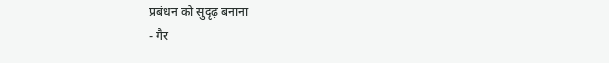प्रबंधन को सुदृढ़ बनाना
- गैर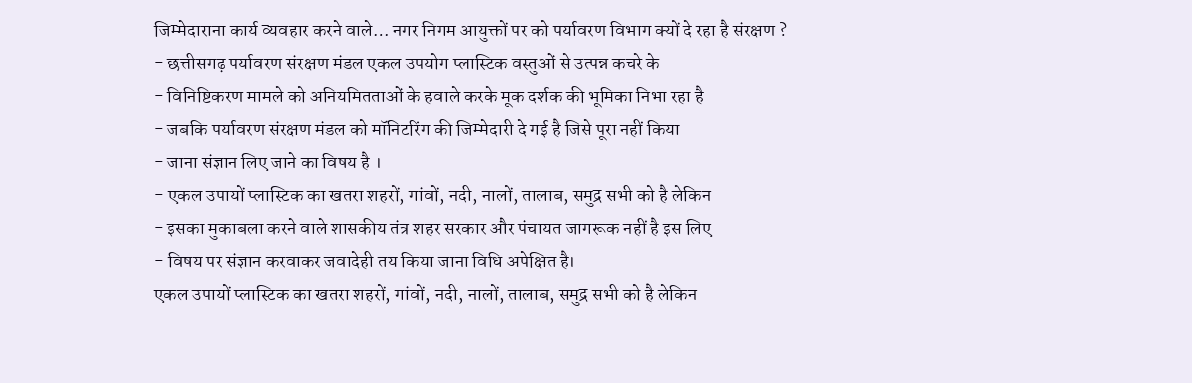जिम्मेदाराना कार्य व्यवहार करने वाले… नगर निगम आयुक्तों पर को पर्यावरण विभाग क्यों दे रहा है संरक्षण ?
- छत्तीसगढ़ पर्यावरण संरक्षण मंडल एकल उपयोग प्लास्टिक वस्तुओं से उत्पन्न कचरे के
- विनिष्टिकरण मामले को अनियमितताओं के हवाले करके मूक दर्शक की भूमिका निभा रहा है
- जबकि पर्यावरण संरक्षण मंडल को मॉनिटरिंग की जिम्मेदारी दे गई है जिसे पूरा नहीं किया
- जाना संज्ञान लिए जाने का विषय है ।
- एकल उपायों प्लास्टिक का खतरा शहरों, गांवों, नदी, नालों, तालाब, समुद्र सभी को है लेकिन
- इसका मुकाबला करने वाले शासकीय तंत्र शहर सरकार और पंचायत जागरूक नहीं है इस लिए
- विषय पर संज्ञान करवाकर जवादेही तय किया जाना विधि अपेक्षित है।
एकल उपायों प्लास्टिक का खतरा शहरों, गांवों, नदी, नालों, तालाब, समुद्र सभी को है लेकिन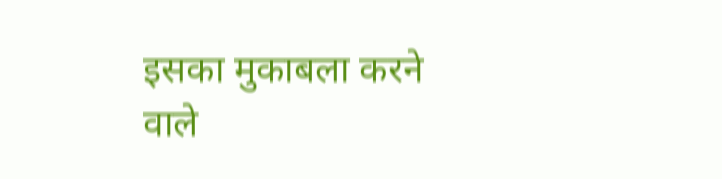इसका मुकाबला करने वाले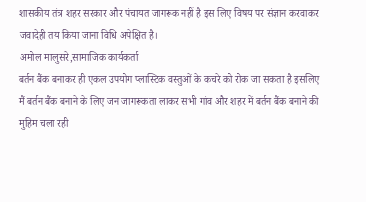शासकीय तंत्र शहर सरकार और पंचायत जागरूक नहीं है इस लिए विषय पर संज्ञान करवाकर जवादेही तय किया जाना विधि अपेक्षित है।
अमोल मालुसरे,सामाजिक कार्यकर्ता
बर्तन बैंक बनाकर ही एकल उपयोग प्लास्टिक वस्तुओं के कचरे को रोक जा सकता है इसलिए मैं बर्तन बैंक बनाने के लिए जन जागरूकता लाकर सभी गांव और शहर में बर्तन बैंक बनाने की मुहिम चला रही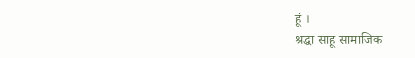हूं ।
श्रद्धा साहू सामाजिक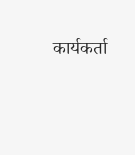कार्यकर्ता